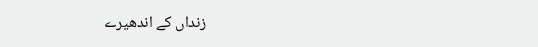زنداں کے اندھیرے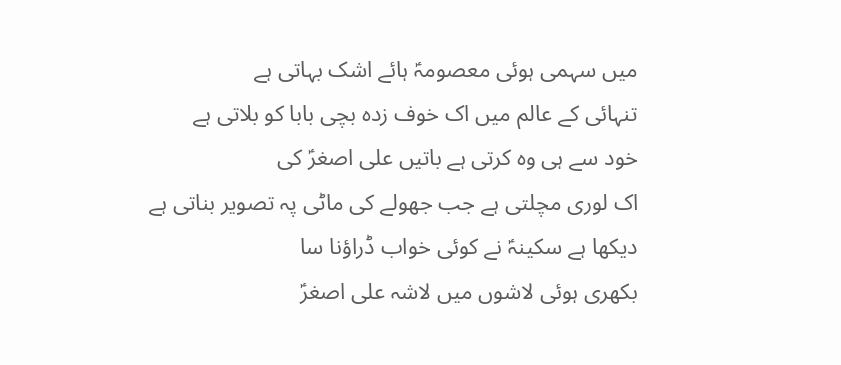میں سہمی ہوئی معصومہؑ ہائے اشک بہاتی ہے
تنہائی کے عالم میں اک خوف زدہ بچی بابا کو بلاتی ہے
خود سے ہی وہ کرتی ہے باتیں علی اصغرؑ کی
اک لوری مچلتی ہے جب جھولے کی ماٹی پہ تصویر بناتی ہے
دیکھا ہے سکینہؑ نے کوئی خواب ڈراؤنا سا
بکھری ہوئی لاشوں میں لاشہ علی اصغرؑ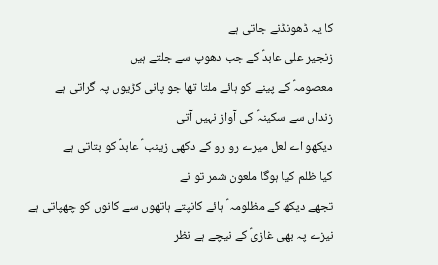کا یہ ڈھونڈنے جاتی ہے
زنجیر علی عابدؑ کے جب دھوپ سے جلتے ہیں
معصومہؑ کے پینے کو ہائے ملتا تھا جو پانی کڑیوں پہ گراتی ہے
زنداں سے سکینہؑ کی آواز نہیں آتی
دیکھو اے لعل میرے رو رو کے دکھی زینب ؑ عابدؑ کو بتاتی ہے
کیا ظلم کیا ہوگا ملعون شمر تو نے
تجھے دیکھ کے مظلومہ ؑ ہائے کانپتے ہاتھوں سے کانوں کو چھپاتی ہے
نیزے پہ بھی غازیؑ کے نیچے ہے نظر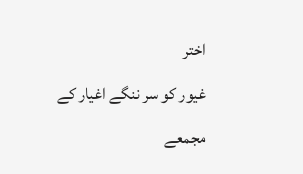اختر
غیور کو سر ننگے اغیار کے مجمعے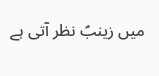میں زینبؑ نظر آتی ہے